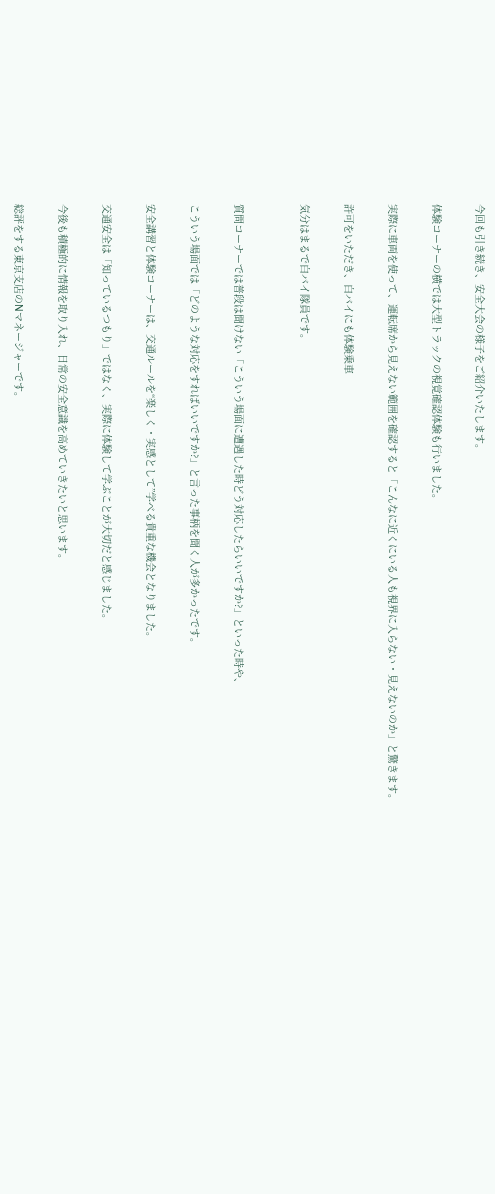今回も引き続き、安全大会の様子をご紹介いたします。

体験コーナーの横では大型トラックの視覚確認体験も行いました。

実際に車両を使って、運転席から見えない範囲を確認すると「こんなに近くにいる人も視界に入らない・見えないのか」と驚きます。

許可をいただき、白バイにも体験乗車

気分はまるで白バイ隊員です。


質問コーナーでは普段は聞けない「こういう場面に遭遇した時どう対応したらいいですか?」といった時や、

こういう場面では「どのような対応をすればいいですか?」と言った事柄を聞く人が多かったです。

安全講習と体験コーナーは、交通ルールを“楽しく・実感として”学べる貴重な機会となりました。

交通安全は「知っているつもり」ではなく、実際に体験して学ぶことが大切だと感じました。

今後も積極的に情報を取り入れ、日常の安全意識を高めていきたいと思います。

総評をする東京支店のNマネージャーです。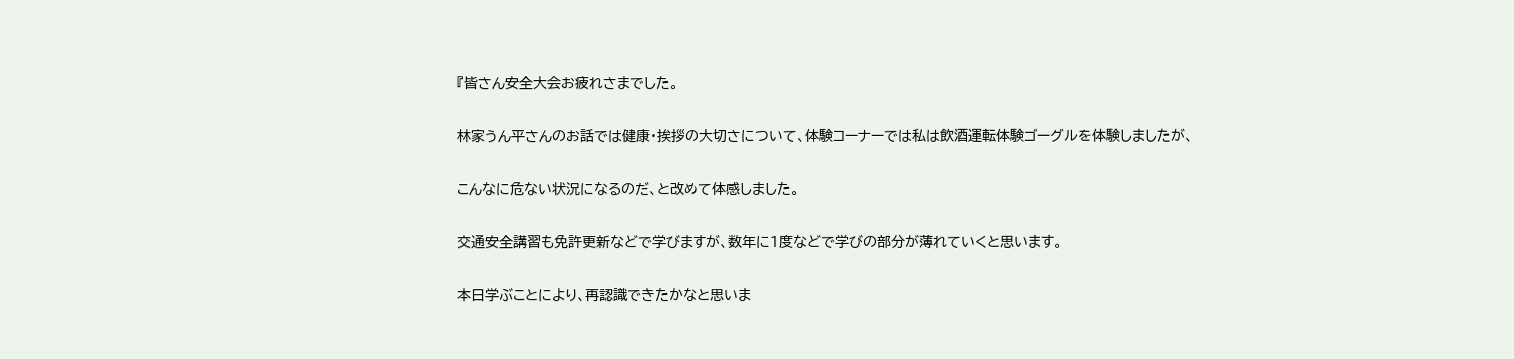『皆さん安全大会お疲れさまでした。

林家うん平さんのお話では健康・挨拶の大切さについて、体験コーナーでは私は飲酒運転体験ゴーグルを体験しましたが、

こんなに危ない状況になるのだ、と改めて体感しました。

交通安全講習も免許更新などで学びますが、数年に1度などで学びの部分が薄れていくと思います。

本日学ぶことにより、再認識できたかなと思いま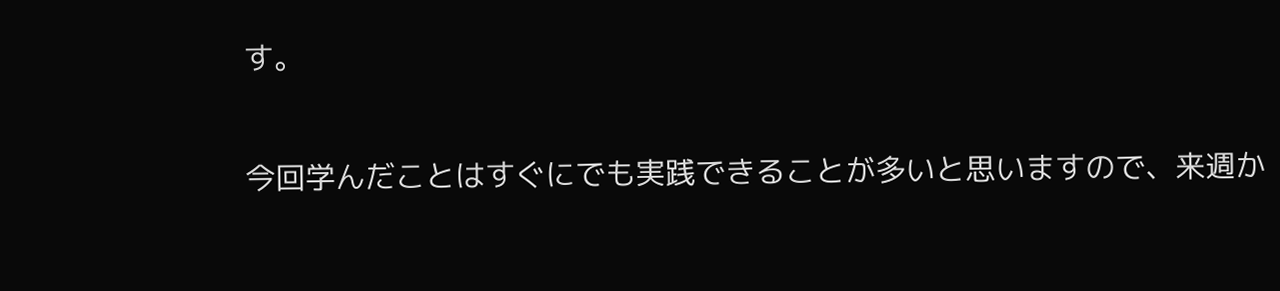す。

今回学んだことはすぐにでも実践できることが多いと思いますので、来週か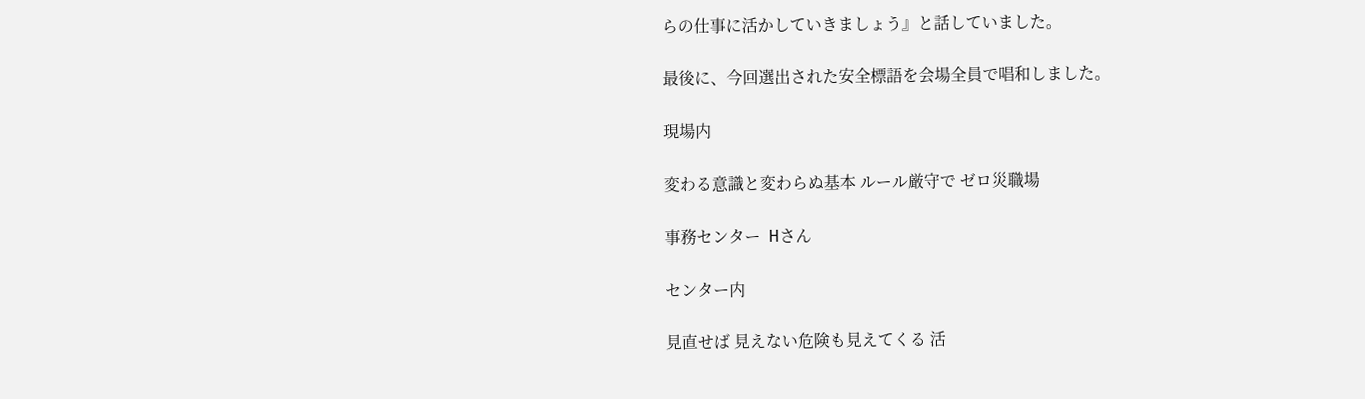らの仕事に活かしていきましょう』と話していました。

最後に、今回選出された安全標語を会場全員で唱和しました。

現場内

変わる意識と変わらぬ基本 ルール厳守で ゼロ災職場

事務センター  Hさん

センター内

見直せば 見えない危険も見えてくる 活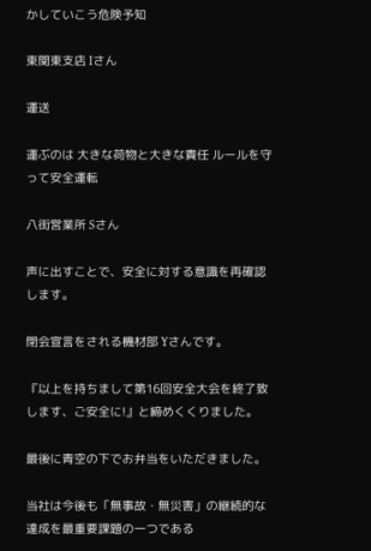かしていこう危険予知

東関東支店 Iさん

運送

運ぶのは 大きな荷物と大きな責任 ルールを守って安全運転

八街営業所 Sさん

声に出すことで、安全に対する意識を再確認します。

閉会宣言をされる機材部 Yさんです。

『以上を持ちまして第16回安全大会を終了致します、ご安全に!』と締めくくりました。

最後に青空の下でお弁当をいただきました。

当社は今後も「無事故・無災害」の継続的な達成を最重要課題の一つである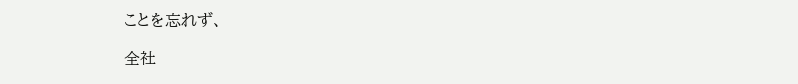ことを忘れず、

全社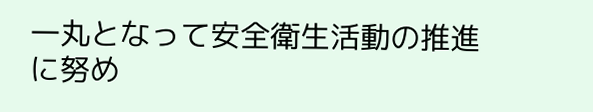一丸となって安全衛生活動の推進に努め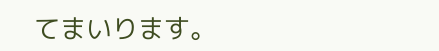てまいります。